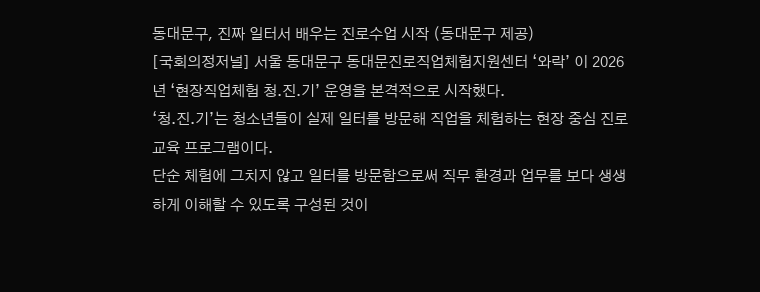동대문구, 진짜 일터서 배우는 진로수업 시작 (동대문구 제공)
[국회의정저널] 서울 동대문구 동대문진로직업체험지원센터 ‘와락’ 이 2026년 ‘현장직업체험 청.진.기’ 운영을 본격적으로 시작했다.
‘청.진.기’는 청소년들이 실제 일터를 방문해 직업을 체험하는 현장 중심 진로교육 프로그램이다.
단순 체험에 그치지 않고 일터를 방문함으로써 직무 환경과 업무를 보다 생생하게 이해할 수 있도록 구성된 것이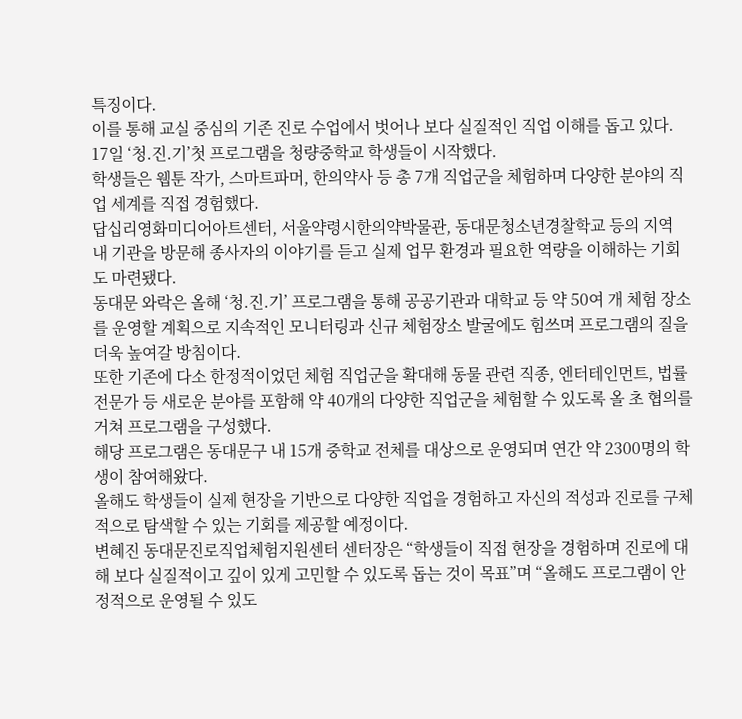특징이다.
이를 통해 교실 중심의 기존 진로 수업에서 벗어나 보다 실질적인 직업 이해를 돕고 있다.
17일 ‘청.진.기’첫 프로그램을 청량중학교 학생들이 시작했다.
학생들은 웹툰 작가, 스마트파머, 한의약사 등 총 7개 직업군을 체험하며 다양한 분야의 직업 세계를 직접 경험했다.
답십리영화미디어아트센터, 서울약령시한의약박물관, 동대문청소년경찰학교 등의 지역 내 기관을 방문해 종사자의 이야기를 듣고 실제 업무 환경과 필요한 역량을 이해하는 기회도 마련됐다.
동대문 와락은 올해 ‘청.진.기’ 프로그램을 통해 공공기관과 대학교 등 약 50여 개 체험 장소를 운영할 계획으로 지속적인 모니터링과 신규 체험장소 발굴에도 힘쓰며 프로그램의 질을 더욱 높여갈 방침이다.
또한 기존에 다소 한정적이었던 체험 직업군을 확대해 동물 관련 직종, 엔터테인먼트, 법률 전문가 등 새로운 분야를 포함해 약 40개의 다양한 직업군을 체험할 수 있도록 올 초 협의를 거쳐 프로그램을 구성했다.
해당 프로그램은 동대문구 내 15개 중학교 전체를 대상으로 운영되며 연간 약 2300명의 학생이 참여해왔다.
올해도 학생들이 실제 현장을 기반으로 다양한 직업을 경험하고 자신의 적성과 진로를 구체적으로 탐색할 수 있는 기회를 제공할 예정이다.
변혜진 동대문진로직업체험지원센터 센터장은 “학생들이 직접 현장을 경험하며 진로에 대해 보다 실질적이고 깊이 있게 고민할 수 있도록 돕는 것이 목표”며 “올해도 프로그램이 안정적으로 운영될 수 있도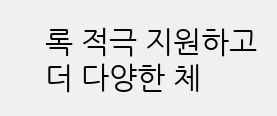록 적극 지원하고 더 다양한 체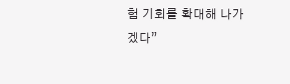험 기회를 확대해 나가겠다”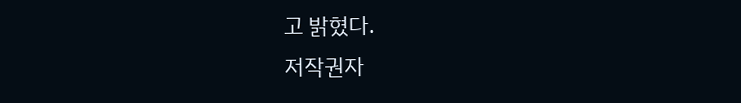고 밝혔다.
저작권자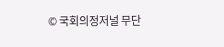© 국회의정저널 무단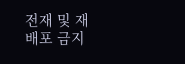전재 및 재배포 금지